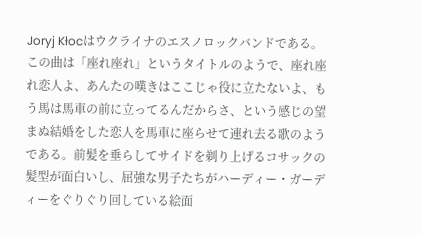Joryj Kłocはウクライナのエスノロックバンドである。
この曲は「座れ座れ」というタイトルのようで、座れ座れ恋人よ、あんたの嘆きはここじゃ役に立たないよ、もう馬は馬車の前に立ってるんだからさ、という感じの望まぬ結婚をした恋人を馬車に座らせて連れ去る歌のようである。前髪を垂らしてサイドを剃り上げるコサックの髪型が面白いし、屈強な男子たちがハーディー・ガーディーをぐりぐり回している絵面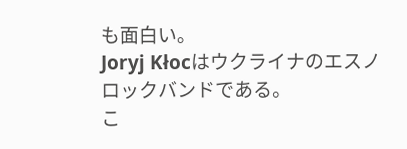も面白い。
Joryj Kłocはウクライナのエスノロックバンドである。
こ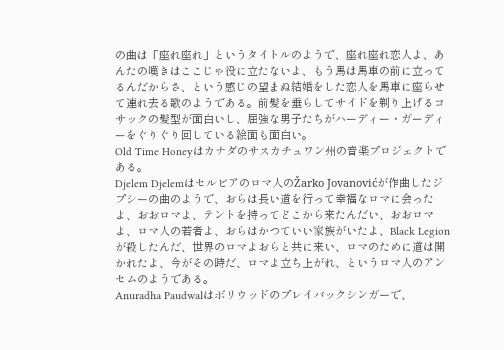の曲は「座れ座れ」というタイトルのようで、座れ座れ恋人よ、あんたの嘆きはここじゃ役に立たないよ、もう馬は馬車の前に立ってるんだからさ、という感じの望まぬ結婚をした恋人を馬車に座らせて連れ去る歌のようである。前髪を垂らしてサイドを剃り上げるコサックの髪型が面白いし、屈強な男子たちがハーディー・ガーディーをぐりぐり回している絵面も面白い。
Old Time Honeyはカナダのサスカチュワン州の音楽プロジェクトである。
Djelem Djelemはセルビアのロマ人のŽarko Jovanovićが作曲したジプシーの曲のようで、おらは長い道を行って幸福なロマに会ったよ、おおロマよ、テントを持ってどこから来たんだい、おおロマよ、ロマ人の若者よ、おらはかつていい家族がいたよ、Black Legionが殺したんだ、世界のロマよおらと共に来い、ロマのために道は開かれたよ、今がその時だ、ロマよ立ち上がれ、というロマ人のアンセムのようである。
Anuradha Paudwalはボリウッドのプレイバックシンガーで、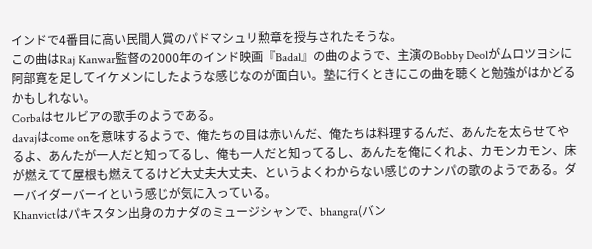インドで4番目に高い民間人賞のパドマシュリ勲章を授与されたそうな。
この曲はRaj Kanwar監督の2000年のインド映画『Badal』の曲のようで、主演のBobby Deolがムロツヨシに阿部寛を足してイケメンにしたような感じなのが面白い。塾に行くときにこの曲を聴くと勉強がはかどるかもしれない。
Corbaはセルビアの歌手のようである。
davajはcome onを意味するようで、俺たちの目は赤いんだ、俺たちは料理するんだ、あんたを太らせてやるよ、あんたが一人だと知ってるし、俺も一人だと知ってるし、あんたを俺にくれよ、カモンカモン、床が燃えてて屋根も燃えてるけど大丈夫大丈夫、というよくわからない感じのナンパの歌のようである。ダーバイダーバーイという感じが気に入っている。
Khanvictはパキスタン出身のカナダのミュージシャンで、bhangra(バン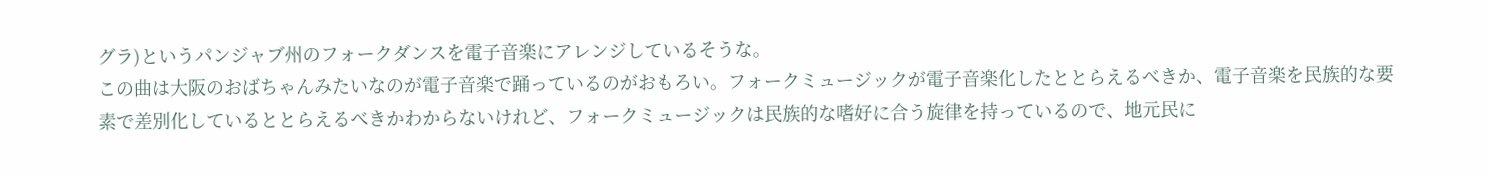グラ)というパンジャブ州のフォークダンスを電子音楽にアレンジしているそうな。
この曲は大阪のおばちゃんみたいなのが電子音楽で踊っているのがおもろい。フォークミュージックが電子音楽化したととらえるべきか、電子音楽を民族的な要素で差別化しているととらえるべきかわからないけれど、フォークミュージックは民族的な嗜好に合う旋律を持っているので、地元民に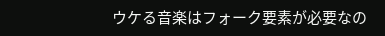ウケる音楽はフォーク要素が必要なの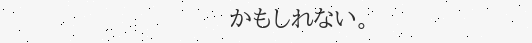かもしれない。